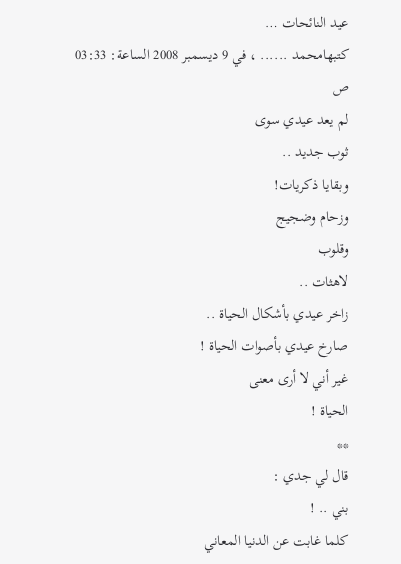عيد النائحات …
كتبهامحمد ...... ، في 9 ديسمبر 2008 الساعة: 03:33 ص
لم يعد عيدي سوى
ثوب جديد ..
وبقايا ذكريات!
وزحام وضجيج
وقلوب
لاهثات ..
زاخر عيدي بأشكال الحياة ..
صارخ عيدي بأصوات الحياة !
غير أني لا أرى معنى
الحياة !
**
قال لي جدي :
بني .. !
كلما غابت عن الدنيا المعاني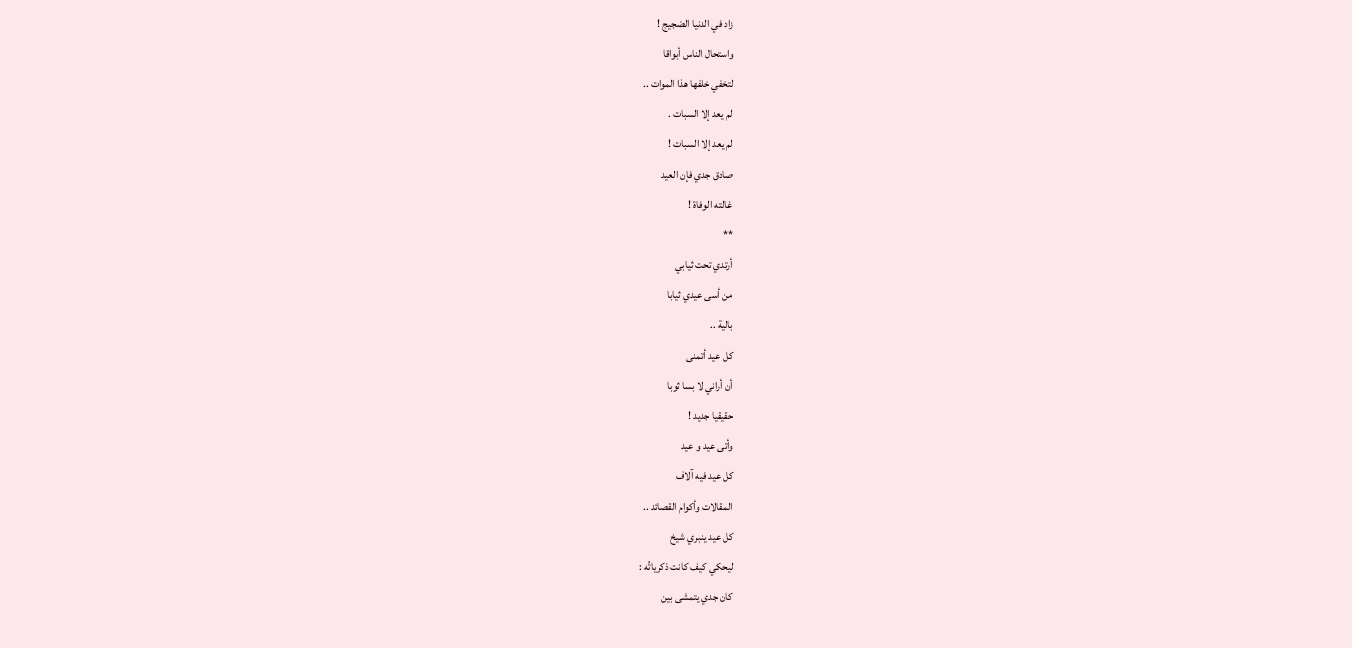زاد في الدنيا الضجيج !
واستحال الناس أبواقا
لتخفي خلفها هذا الموات ..
لم يعد إلا السبات .
لم يعد إلا السبات !
صادق جدي فإن العيد
غالته الوفاة !
**
أرتدي تحت ثيابي
من أسى عيدي ثيابا
بالية ..
كل عيد أتمنى
أن أراني لا بسا ثوبا
حقيقيا جديد !
وأتى عيد و عيد
كل عيد فيه آلاف
المقالات وأكوام القصائد ..
كل عيد ينبري شيخ
ليحكي كيف كانت ذكرياتُه :
كان جدي يتمشى بين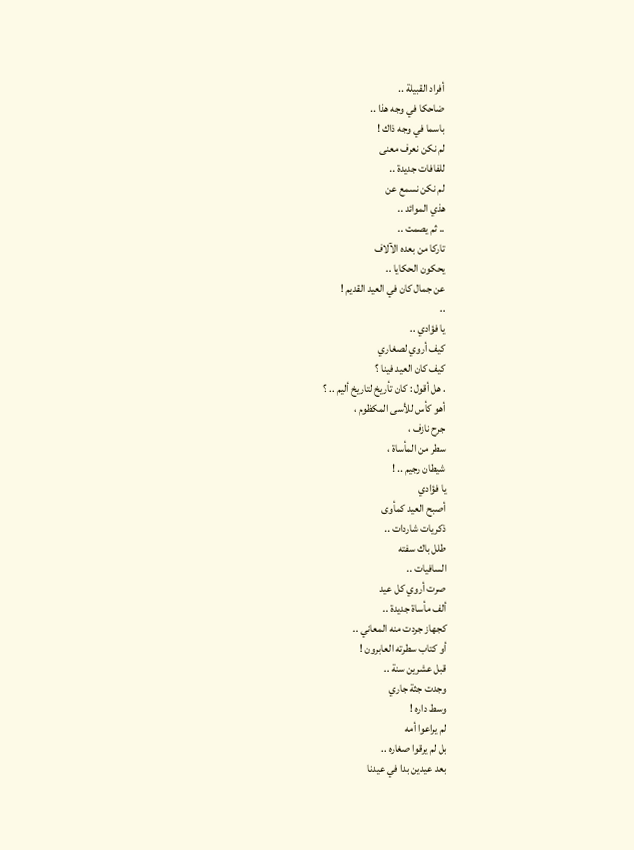أفراد القبيلة ..
ضاحكا في وجه هذا ..
باسما في وجه ذاك !
لم نكن نعرف معنى
للفافات جديدة ..
لم نكن نسمع عن
هذي الموائد ..
.. ثم يصمت ..
تاركا من بعده الآلاف
يحكون الحكايا ..
عن جمال كان في العيد القديم !
..
يا فؤادي ..
كيف أروي لصغاري
كيف كان العيد فينا ؟
. هل أقول : كان تأريخ لتاريخ أليم .. ؟
أهو كأس للأسى المكظوم ،
جرح نازف ،
سطر من المأساة ،
شيطان رجيم .. !
يا فؤادي
أصبح العيد كمأوى
ذكريات شاردات ..
طلل باك سفته
السافيات ..
صرت أروي كل عيد
ألف مأساة جديدة ..
كجهاز جردت منه المعاني ..
أو كتاب سطرته العابرون !
قبل عشرين سنة ..
وجدت جثة جاري
وسط داره !
لم يراعوا أمه
بل لم يرقوا صغاره ..
بعد عيدين بدا في عيدنا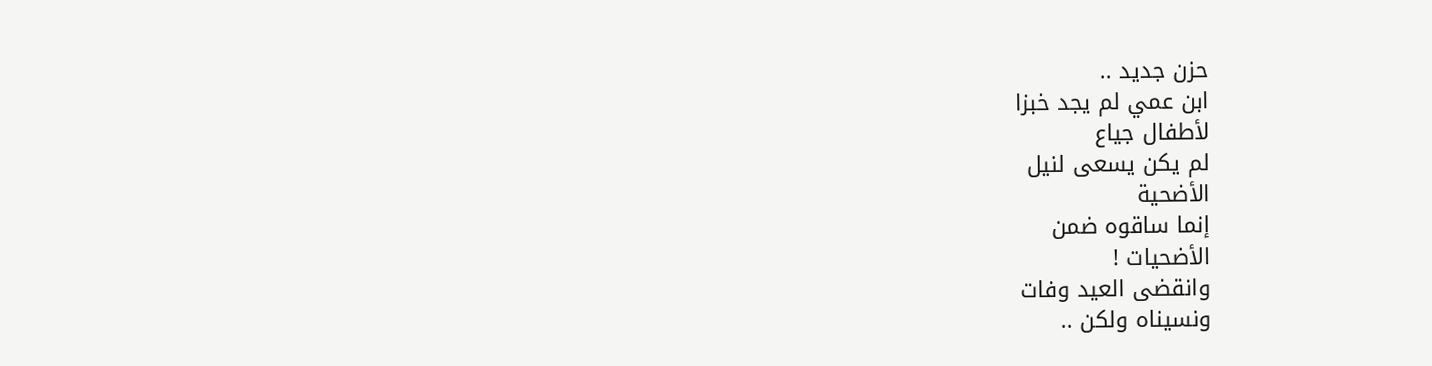حزن جديد ..
ابن عمي لم يجد خبزا
لأطفال جياع
لم يكن يسعى لنيل
الأضحية
إنما ساقوه ضمن
الأضحيات !
وانقضى العيد وفات
ونسيناه ولكن ..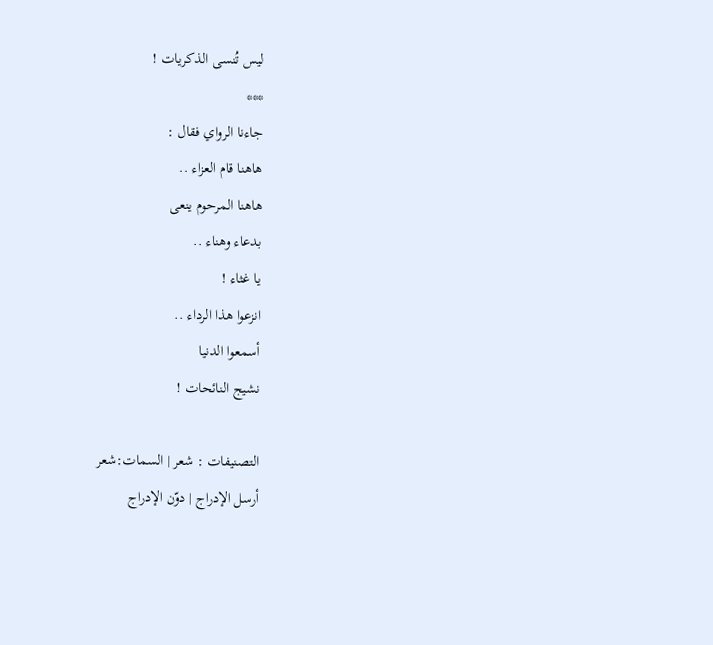ليس تُنسى الذكريات !
***
جاءنا الرواي فقال :
هاهنا قام العزاء ..
هاهنا المرحوم ينعى
بدعاء وهناء ..
يا غثاء !
انزعوا هذا الرداء ..
أسمعوا الدنيا
نشيج النائحات !

التصنيفات : شعر | السمات:شعر
أرسل الإدراج | دوّن الإدراج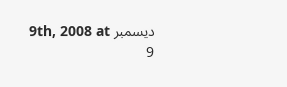ديسمبر 9th, 2008 at 9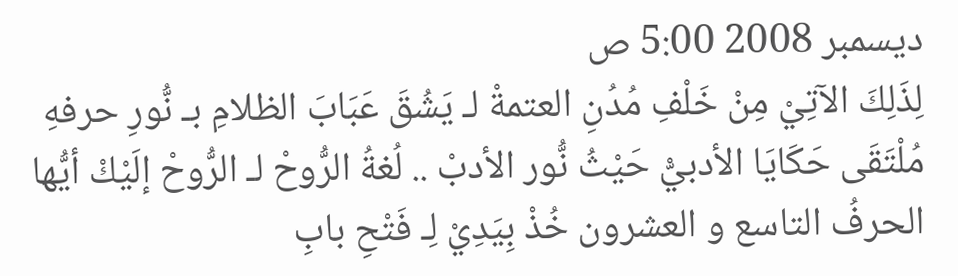ديسمبر 2008 5:00 ص
لِذَلِكَ الآتِيْ مِنْ خَلْفِ مُدُنِ العتمةْ لـ يَشُقَ عَبَابَ الظلامِ بـ نُّورِ حرفهِ مُلْتَقَى حَكَايَا الأدبيّْ حَيْثُ نُّور الأدبْ .. لُغةُ الرُّوحْ لـ الرُّوحْ إلَيْكْ أيُّها الحرفُ التاسع و العشرون خُذْ بِيَدِيْ لِـ فَتْحِ بابِ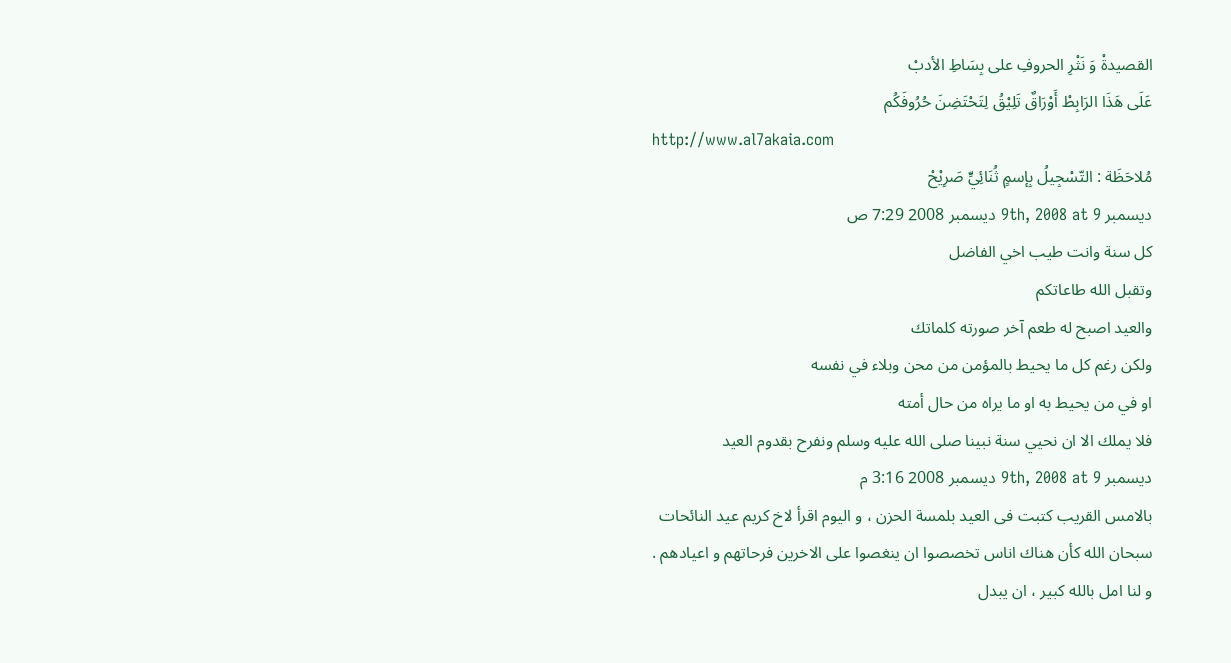القصيدةْ وَ نَثْرِ الحروفِ على بِسَاطِ الأدبْ
عَلَى هَذَا الرَابِطْ أَوْرَاقٌ تَلِيْقُ لِتَحْتَضِنَ حُرُوفَكُم
http://www.al7akaia.com
مُلاحَظَة : التّسْجِيلُ بِإسمٍ ثُنَائِيٍّ صَرِيْحْ
ديسمبر 9th, 2008 at 9 ديسمبر 2008 7:29 ص
كل سنة وانت طيب اخي الفاضل
وتقبل الله طاعاتكم
والعيد اصبح له طعم آخر صورته كلماتك
ولكن رغم كل ما يحيط بالمؤمن من محن وبلاء في نفسه
او في من يحيط به او ما يراه من حال أمته
فلا يملك الا ان نحيي سنة نبينا صلى الله عليه وسلم ونفرح بقدوم العيد
ديسمبر 9th, 2008 at 9 ديسمبر 2008 3:16 م
بالامس القريب كتبت فى العيد بلمسة الحزن ، و اليوم اقرأ لاخ كريم عيد النائحات
سبحان الله كأن هناك اناس تخصصوا ان ينغصوا على الاخرين فرحاتهم و اعيادهم .
و لنا امل بالله كبير ، ان يبدل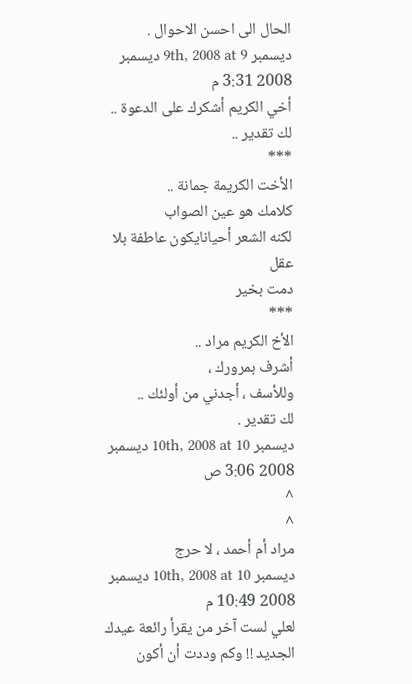الحال الى احسن الاحوال .
ديسمبر 9th, 2008 at 9 ديسمبر 2008 3:31 م
أخي الكريم أشكرك على الدعوة ..
لك تقدير ..
***
الأخت الكريمة جمانة ..
كلامك هو عين الصواب
لكنه الشعر أحيانايكون عاطفة بلا عقل
دمت بخير
***
الأخ الكريم مراد ..
أشرف بمرورك ،
وللأسف ، أجدني من أولئك ..
لك تقدير .
ديسمبر 10th, 2008 at 10 ديسمبر 2008 3:06 ص
^
^
مراد أم أحمد ، لا حرج
ديسمبر 10th, 2008 at 10 ديسمبر 2008 10:49 م
لعلي لست آخر من يقرأ رائعة عيدك الجديد !! وكم وددت أن أكون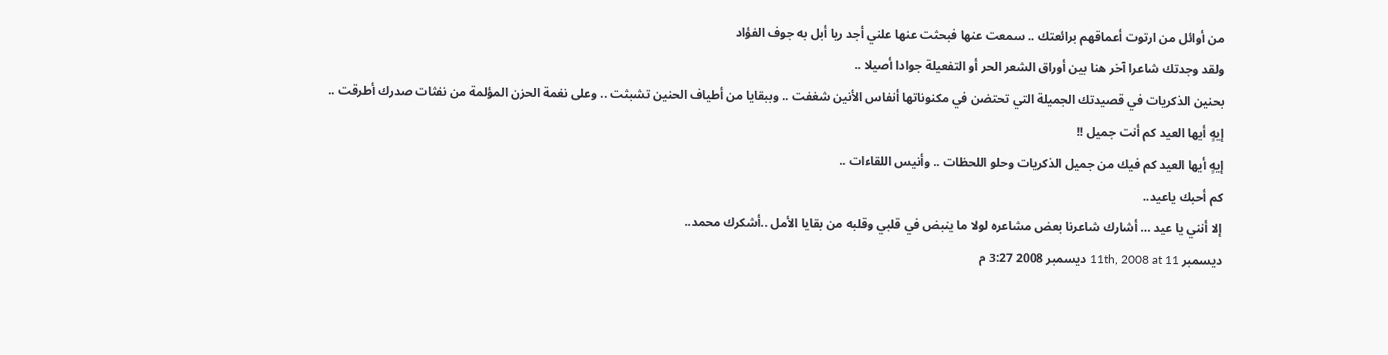من أوائل من ارتوت أعماقهم برائعتك .. سمعت عنها فبحثت عنها علني أجد ريا أبل به جوف الفؤاد
ولقد وجدتك شاعرا آخر هنا بين أوراق الشعر الحر أو التفعيلة جوادا أصيلا ..
بحنين الذكريات في قصيدتك الجميلة التي تحتضن في مكنوناتها أنفاس الأنين شغفت .. وببقايا من أطياف الحنين تشبثت .. وعلى نغمة الحزن المؤلمة من نفثات صدرك أطرقت ..
إيهٍ أيها العيد كم أنت جميل !!
إيهٍ أيها العيد كم فيك من جميل الذكريات وحلو اللحظات .. وأنيس اللقاءات ..
كم أحبك ياعيد..
إلا أنني يا عيد … أشارك شاعرنا بعض مشاعره لولا ما ينبض في قلبي وقلبه من بقايا الأمل ..أشكرك محمد..
ديسمبر 11th, 2008 at 11 ديسمبر 2008 3:27 م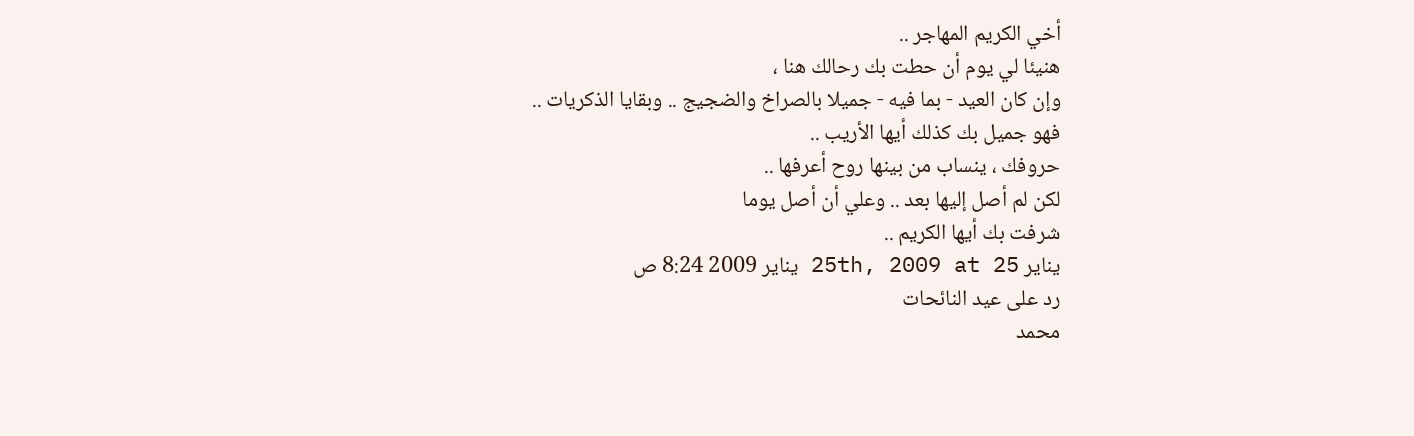أخي الكريم المهاجر ..
هنيئا لي يوم أن حطت بك رحالك هنا ،
وإن كان العيد - بما فيه - جميلا بالصراخ والضجيج .. وبقايا الذكريات ..
فهو جميل بك كذلك أيها الأريب ..
حروفك ، ينساب من بينها روح أعرفها ..
لكن لم أصل إليها بعد .. وعلي أن أصل يوما
شرفت بك أيها الكريم ..
يناير 25th, 2009 at 25 يناير 2009 8:24 ص
رد على عيد النائحات
محمد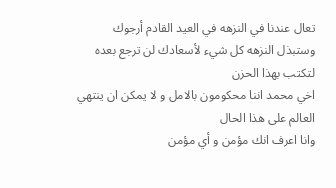تعال عندنا في النزهه في العيد القادم أرجوك وستبذل النزهه كل شيء لأسعادك لن ترجع بعده لتكتب بهذا الحزن
اخي محمد اننا محكومون بالامل و لا يمكن ان ينتهي العالم على هذا الحال
وانا اعرف انك مؤمن و أي مؤمن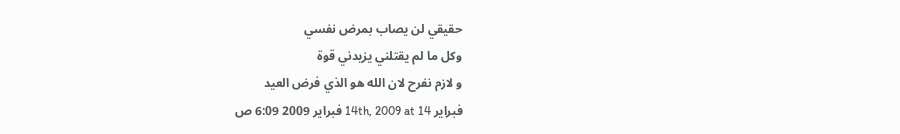حقيقي لن يصاب بمرض نفسي
وكل ما لم يقتلني يزيدني قوة
و لازم نفرح لان الله هو الذي فرض العيد
فبراير 14th, 2009 at 14 فبراير 2009 6:09 ص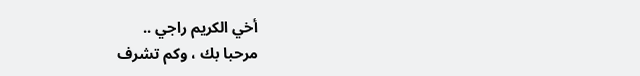أخي الكريم راجي ..
مرحبا بك ، وكم تشرف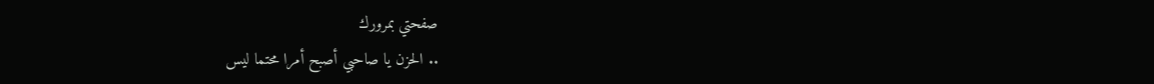صفحتي بمرورك
.. الحزن يا صاحبي أصبح أمرا محتما ليس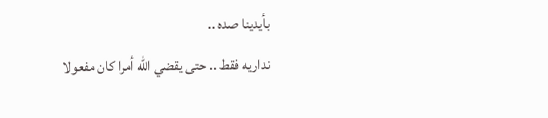بأيدينا صده ..
نداريه فقط .. حتى يقضي الله أمرا كان مفعولا